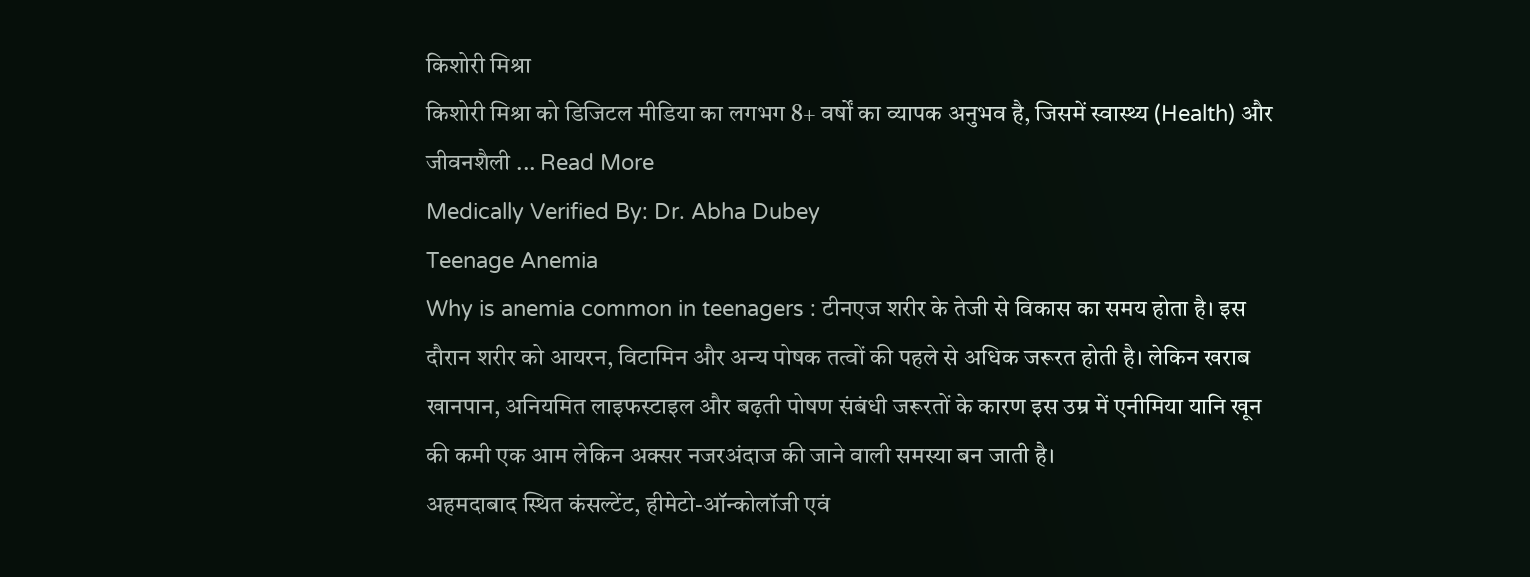किशोरी मिश्रा
किशोरी मिश्रा को डिजिटल मीडिया का लगभग 8+ वर्षों का व्यापक अनुभव है, जिसमें स्वास्थ्य (Health) और जीवनशैली ... Read More
Medically Verified By: Dr. Abha Dubey
Teenage Anemia
Why is anemia common in teenagers : टीनएज शरीर के तेजी से विकास का समय होता है। इस दौरान शरीर को आयरन, विटामिन और अन्य पोषक तत्वों की पहले से अधिक जरूरत होती है। लेकिन खराब खानपान, अनियमित लाइफस्टाइल और बढ़ती पोषण संबंधी जरूरतों के कारण इस उम्र में एनीमिया यानि खून की कमी एक आम लेकिन अक्सर नजरअंदाज की जाने वाली समस्या बन जाती है।
अहमदाबाद स्थित कंसल्टेंट, हीमेटो-ऑन्कोलॉजी एवं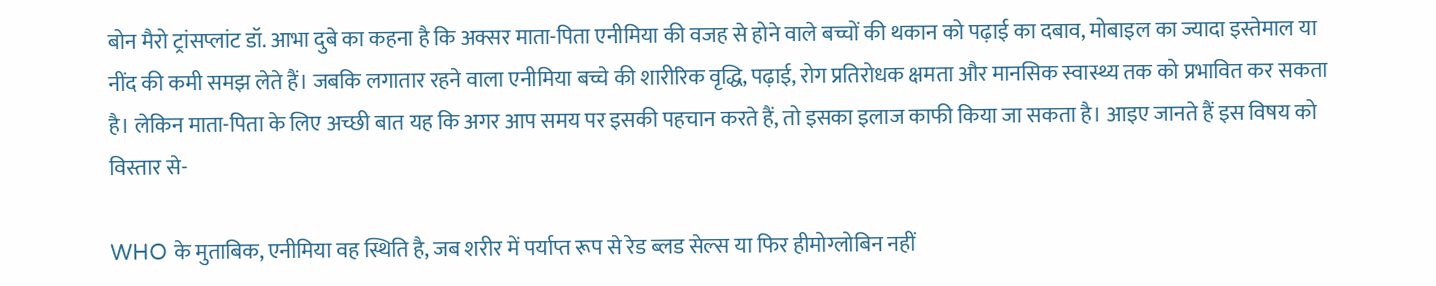बोन मैरो ट्रांसप्लांट डॉ. आभा दुबे का कहना है कि अक्सर माता-पिता एनीमिया की वजह से होने वाले बच्चों की थकान को पढ़ाई का दबाव, मोबाइल का ज्यादा इस्तेमाल या नींद की कमी समझ लेते हैं। जबकि लगातार रहने वाला एनीमिया बच्चे की शारीरिक वृद्धि, पढ़ाई, रोग प्रतिरोधक क्षमता और मानसिक स्वास्थ्य तक को प्रभावित कर सकता है। लेकिन माता-पिता के लिए अच्छी बात यह कि अगर आप समय पर इसकी पहचान करते हैं, तो इसका इलाज काफी किया जा सकता है। आइए जानते हैं इस विषय को विस्तार से-

WHO के मुताबिक, एनीमिया वह स्थिति है, जब शरीर में पर्याप्त रूप से रेड ब्लड सेल्स या फिर हीमोग्लोबिन नहीं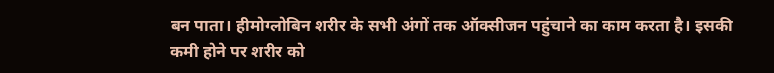बन पाता। हीमोग्लोबिन शरीर के सभी अंगों तक ऑक्सीजन पहुंचाने का काम करता है। इसकी कमी होने पर शरीर को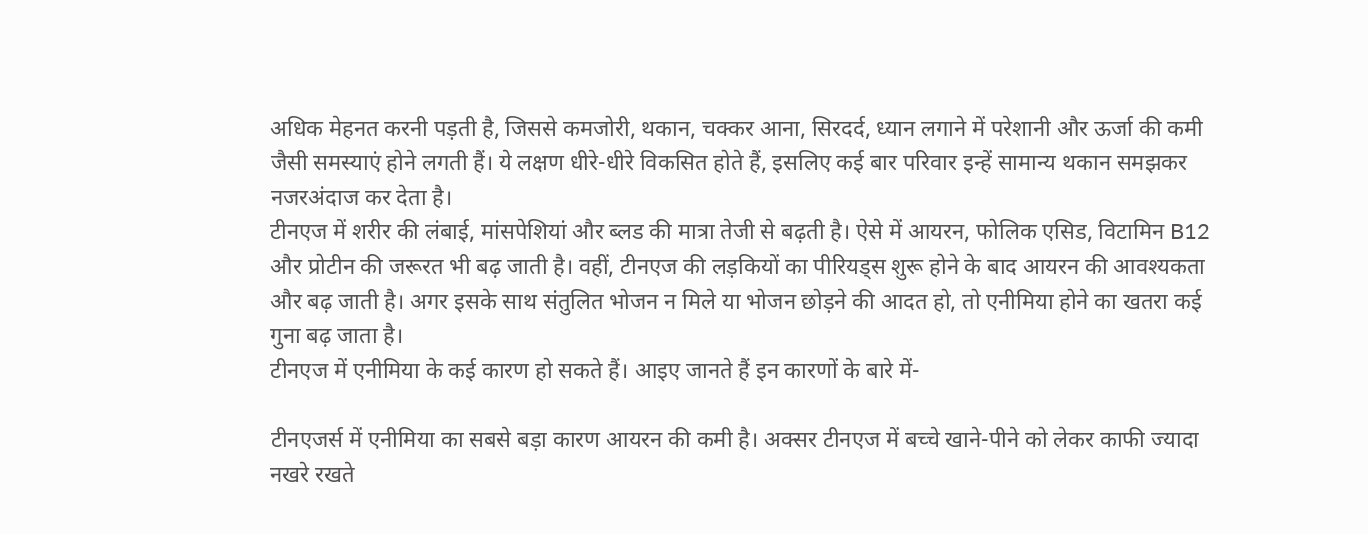अधिक मेहनत करनी पड़ती है, जिससे कमजोरी, थकान, चक्कर आना, सिरदर्द, ध्यान लगाने में परेशानी और ऊर्जा की कमी जैसी समस्याएं होने लगती हैं। ये लक्षण धीरे-धीरे विकसित होते हैं, इसलिए कई बार परिवार इन्हें सामान्य थकान समझकर नजरअंदाज कर देता है।
टीनएज में शरीर की लंबाई, मांसपेशियां और ब्लड की मात्रा तेजी से बढ़ती है। ऐसे में आयरन, फोलिक एसिड, विटामिन B12 और प्रोटीन की जरूरत भी बढ़ जाती है। वहीं, टीनएज की लड़कियों का पीरियड्स शुरू होने के बाद आयरन की आवश्यकता और बढ़ जाती है। अगर इसके साथ संतुलित भोजन न मिले या भोजन छोड़ने की आदत हो, तो एनीमिया होने का खतरा कई गुना बढ़ जाता है।
टीनएज में एनीमिया के कई कारण हो सकते हैं। आइए जानते हैं इन कारणों के बारे में-

टीनएजर्स में एनीमिया का सबसे बड़ा कारण आयरन की कमी है। अक्सर टीनएज में बच्चे खाने-पीने को लेकर काफी ज्यादा नखरे रखते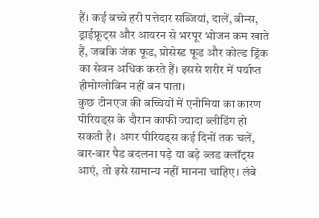हैं। कई बच्चे हरी पत्तेदार सब्जियां, दालें, बीन्स, ड्राईफ्रूट्स और आयरन से भरपूर भोजन कम खाते हैं, जबकि जंक फूड, प्रोसेस्ड फूड और कोल्ड ड्रिंक का सेवन अधिक करते हैं। इससे शरीर में पर्याप्त हीमोग्लोबिन नहीं बन पाता।
कुछ टीनएज की बच्चियों में एनीमिया का कारण पीरियड्स के दौरान काफी ज्यादा ब्लीडिंग हो सकती है। अगर पीरियड्स कई दिनों तक चलें, बार-बार पैड बदलना पड़े या बड़े ब्लड क्लॉट्स आएं, तो इसे सामान्य नहीं मानना चाहिए। लंबे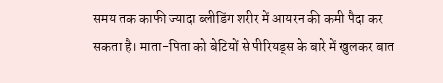समय तक काफी ज्यादा ब्लीडिंग शरीर में आयरन की कमी पैदा कर सकता है। माता-पिता को बेटियों से पीरियड्स के बारे में खुलकर बात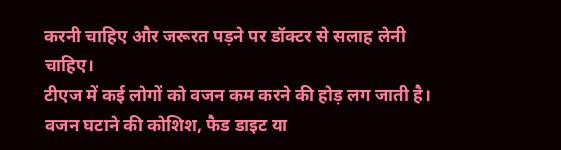करनी चाहिए और जरूरत पड़ने पर डॉक्टर से सलाह लेनी चाहिए।
टीएज में कई लोगों को वजन कम करने की होड़ लग जाती है। वजन घटाने की कोशिश, फैड डाइट या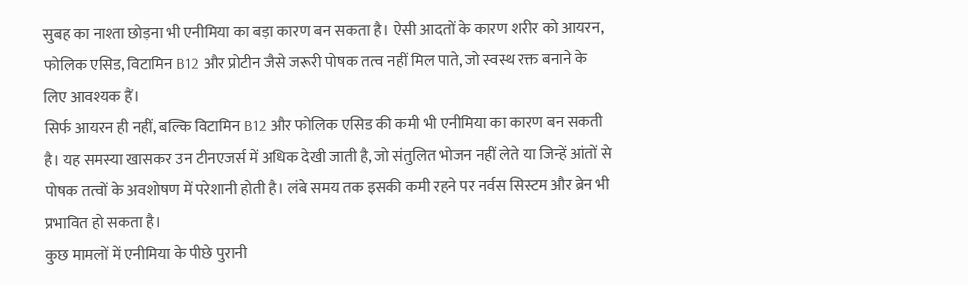सुबह का नाश्ता छोड़ना भी एनीमिया का बड़ा कारण बन सकता है। ऐसी आदतों के कारण शरीर को आयरन, फोलिक एसिड, विटामिन B12 और प्रोटीन जैसे जरूरी पोषक तत्व नहीं मिल पाते, जो स्वस्थ रक्त बनाने के लिए आवश्यक हैं।
सिर्फ आयरन ही नहीं, बल्कि विटामिन B12 और फोलिक एसिड की कमी भी एनीमिया का कारण बन सकती है। यह समस्या खासकर उन टीनएजर्स में अधिक देखी जाती है, जो संतुलित भोजन नहीं लेते या जिन्हें आंतों से पोषक तत्वों के अवशोषण में परेशानी होती है। लंबे समय तक इसकी कमी रहने पर नर्वस सिस्टम और ब्रेन भी प्रभावित हो सकता है।
कुछ मामलों में एनीमिया के पीछे पुरानी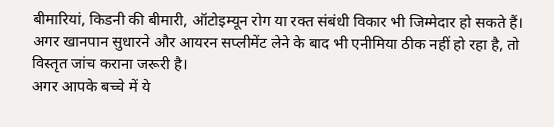बीमारियां, किडनी की बीमारी, ऑटोइम्यून रोग या रक्त संबंधी विकार भी जिम्मेदार हो सकते हैं। अगर खानपान सुधारने और आयरन सप्लीमेंट लेने के बाद भी एनीमिया ठीक नहीं हो रहा है, तो विस्तृत जांच कराना जरूरी है।
अगर आपके बच्चे में ये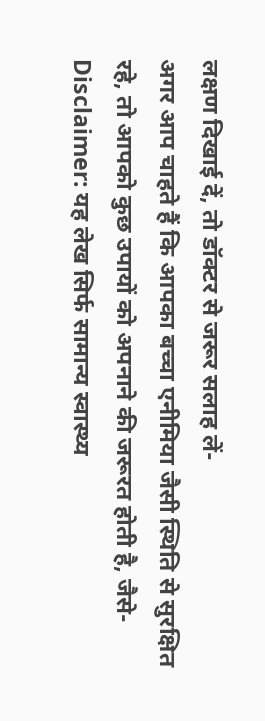लक्षण दिखाई दें, तो डॉक्टर से जरूर सलाह लें-
अगर आप चाहते हैं कि आपका बच्चा एनीमिया जैसी स्थिति से सुरक्षित रहे, तो आपको कुछ उपायों को अपनाने की जरूरत होती है, जैसे-
Disclaimer: यह लेख सिर्फ सामान्य स्वास्थ्य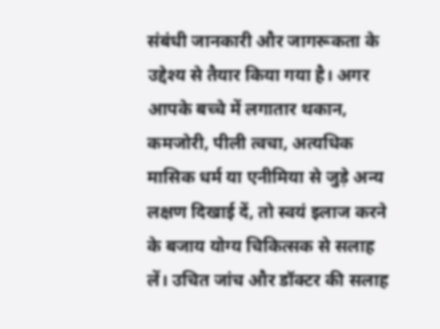संबंधी जानकारी और जागरूकता के उद्देश्य से तैयार किया गया है। अगर आपके बच्चे में लगातार थकान, कमजोरी, पीली त्वचा, अत्यधिक मासिक धर्म या एनीमिया से जुड़े अन्य लक्षण दिखाई दें, तो स्वयं इलाज करने के बजाय योग्य चिकित्सक से सलाह लें। उचित जांच और डॉक्टर की सलाह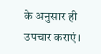के अनुसार ही उपचार कराएं।